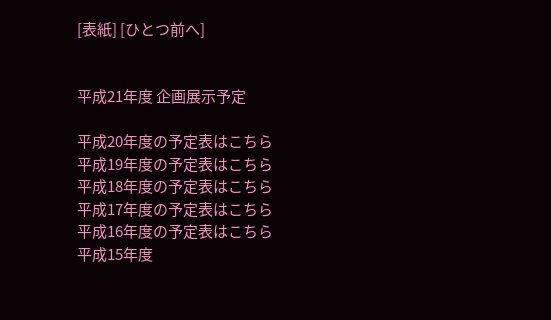[表紙] [ひとつ前へ]


平成21年度 企画展示予定

平成20年度の予定表はこちら
平成19年度の予定表はこちら
平成18年度の予定表はこちら
平成17年度の予定表はこちら
平成16年度の予定表はこちら
平成15年度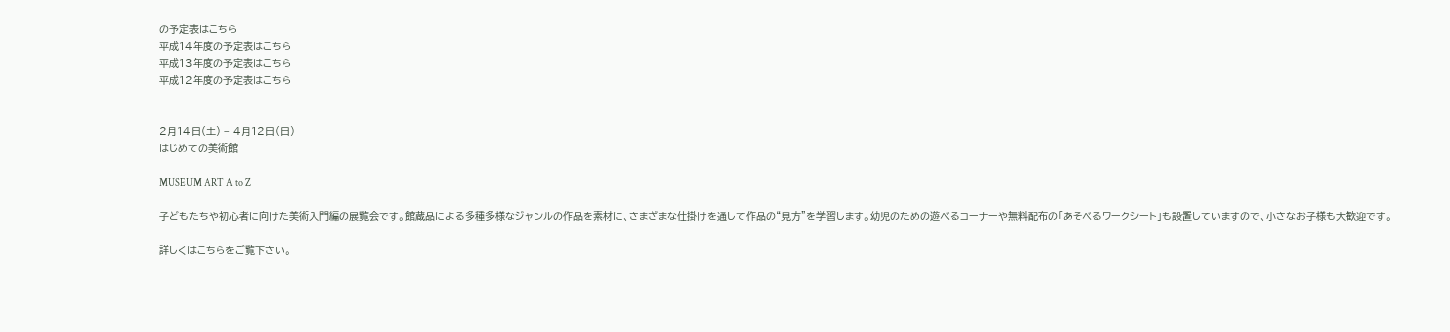の予定表はこちら
平成14年度の予定表はこちら
平成13年度の予定表はこちら
平成12年度の予定表はこちら


2月14日(土) − 4月12日(日)
はじめての美術館

MUSEUM ART A to Z

子どもたちや初心者に向けた美術入門編の展覧会です。館蔵品による多種多様なジャンルの作品を素材に、さまざまな仕掛けを通して作品の“見方”を学習します。幼児のための遊べるコーナーや無料配布の「あそべるワークシート」も設置していますので、小さなお子様も大歓迎です。

詳しくはこちらをご覧下さい。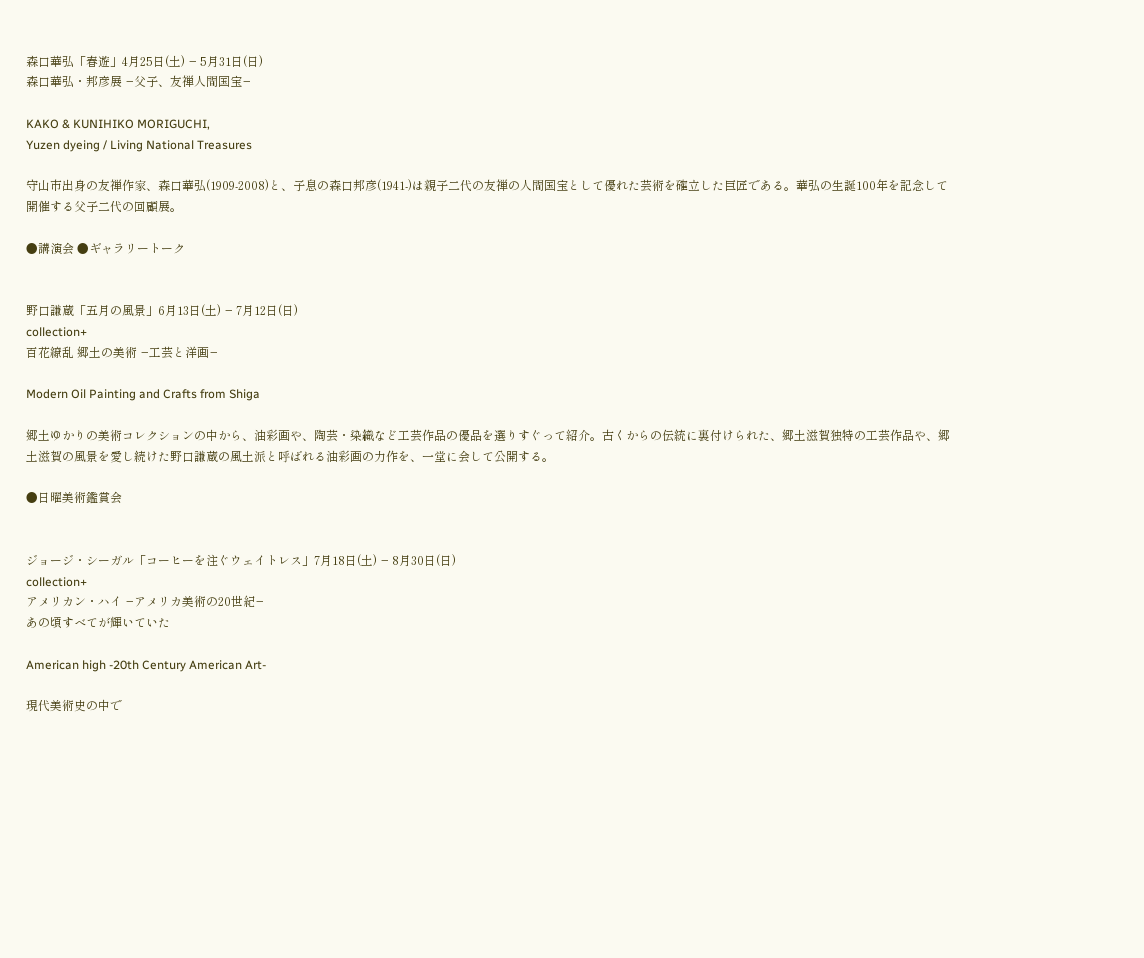森口華弘「春遊」4月25日(土) − 5月31日(日)
森口華弘・邦彦展 −父子、友禅人間国宝−

KAKO & KUNIHIKO MORIGUCHI,
Yuzen dyeing / Living National Treasures

守山市出身の友禅作家、森口華弘(1909-2008)と、子息の森口邦彦(1941-)は親子二代の友禅の人間国宝として優れた芸術を確立した巨匠である。華弘の生誕100年を記念して開催する父子二代の回顧展。

●講演会 ●ギャラリートーク


野口謙蔵「五月の風景」6月13日(土) − 7月12日(日)
collection+
百花繚乱 郷土の美術 −工芸と洋画−

Modern Oil Painting and Crafts from Shiga

郷土ゆかりの美術コレクションの中から、油彩画や、陶芸・染織など工芸作品の優品を選りすぐって紹介。古くからの伝統に裏付けられた、郷土滋賀独特の工芸作品や、郷土滋賀の風景を愛し続けた野口謙蔵の風土派と呼ばれる油彩画の力作を、一堂に会して公開する。

●日曜美術鑑賞会


ジョージ・シーガル「コーヒーを注ぐウェイトレス」7月18日(土) − 8月30日(日)
collection+
アメリカン・ハイ −アメリカ美術の20世紀−
あの頃すべてが輝いていた

American high -20th Century American Art-

現代美術史の中で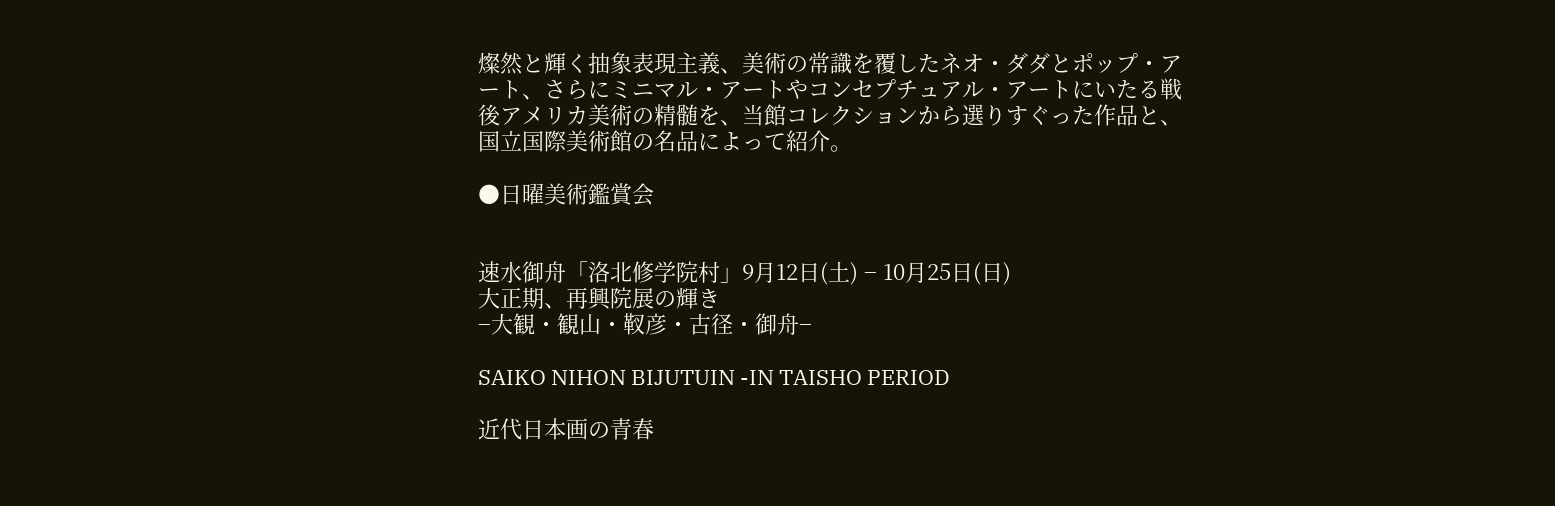燦然と輝く抽象表現主義、美術の常識を覆したネオ・ダダとポップ・アート、さらにミニマル・アートやコンセプチュアル・アートにいたる戦後アメリカ美術の精髄を、当館コレクションから選りすぐった作品と、国立国際美術館の名品によって紹介。

●日曜美術鑑賞会


速水御舟「洛北修学院村」9月12日(土) − 10月25日(日)
大正期、再興院展の輝き
−大観・観山・靫彦・古径・御舟−

SAIKO NIHON BIJUTUIN -IN TAISHO PERIOD

近代日本画の青春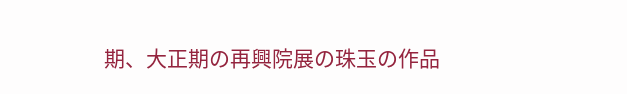期、大正期の再興院展の珠玉の作品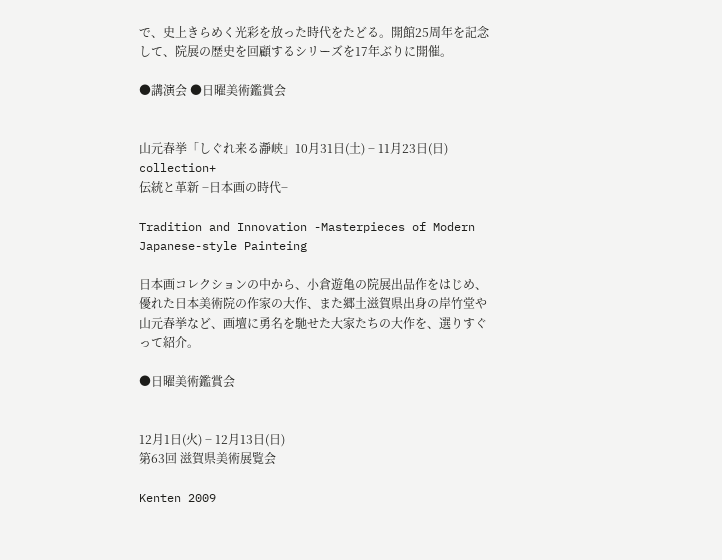で、史上きらめく光彩を放った時代をたどる。開館25周年を記念して、院展の歴史を回顧するシリーズを17年ぶりに開催。

●講演会 ●日曜美術鑑賞会


山元春挙「しぐれ来る瀞峡」10月31日(土) − 11月23日(日)
collection+
伝統と革新 −日本画の時代−

Tradition and Innovation -Masterpieces of Modern Japanese-style Painteing

日本画コレクションの中から、小倉遊亀の院展出品作をはじめ、優れた日本美術院の作家の大作、また郷土滋賀県出身の岸竹堂や山元春挙など、画壇に勇名を馳せた大家たちの大作を、選りすぐって紹介。

●日曜美術鑑賞会


12月1日(火) − 12月13日(日)
第63回 滋賀県美術展覧会

Kenten 2009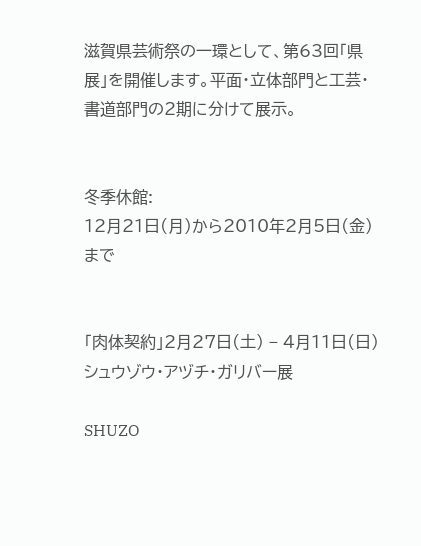滋賀県芸術祭の一環として、第63回「県展」を開催します。平面・立体部門と工芸・書道部門の2期に分けて展示。


冬季休館:
12月21日(月)から2010年2月5日(金)まで


「肉体契約」2月27日(土) − 4月11日(日)
シュウゾウ・アヅチ・ガリバー展

SHUZO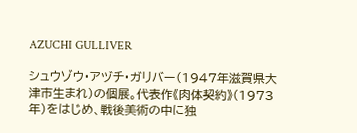AZUCHI GULLIVER

シュウゾウ・アヅチ・ガリバー(1947年滋賀県大津市生まれ)の個展。代表作《肉体契約》(1973年)をはじめ、戦後美術の中に独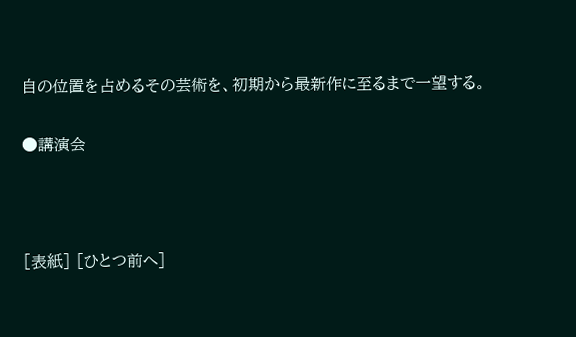自の位置を占めるその芸術を、初期から最新作に至るまで一望する。

●講演会



[表紙] [ひとつ前へ]